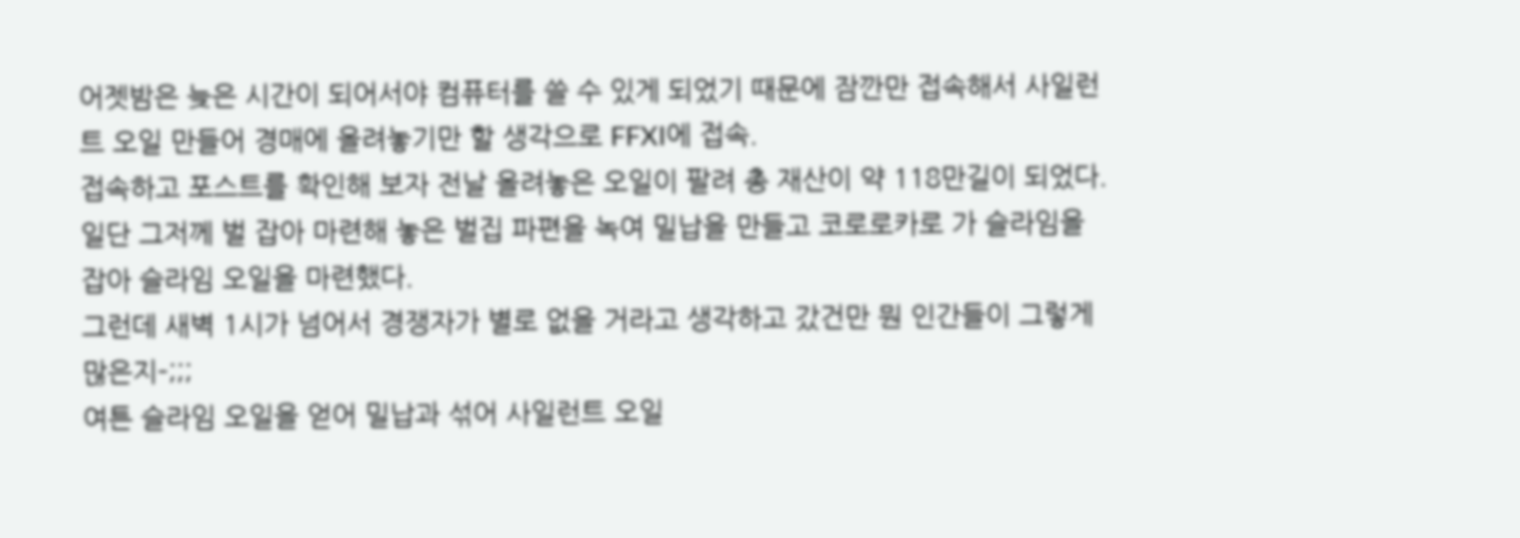어젯밤은 늦은 시간이 되어서야 컴퓨터를 쓸 수 있게 되었기 때문에 잠깐만 접속해서 사일런트 오일 만들어 경매에 올려놓기만 할 생각으로 FFXI에 접속.
접속하고 포스트를 확인해 보자 전날 올려놓은 오일이 팔려 총 재산이 약 118만길이 되었다.
일단 그저께 벌 잡아 마련해 놓은 벌집 파편을 녹여 밀납을 만들고 코로로카로 가 슬라임을 잡아 슬라임 오일을 마련했다.
그런데 새벽 1시가 넘어서 경쟁자가 별로 없을 거라고 생각하고 갔건만 뭔 인간들이 그렇게 많은지–;;;
여튼 슬라임 오일을 얻어 밀납과 섞어 사일런트 오일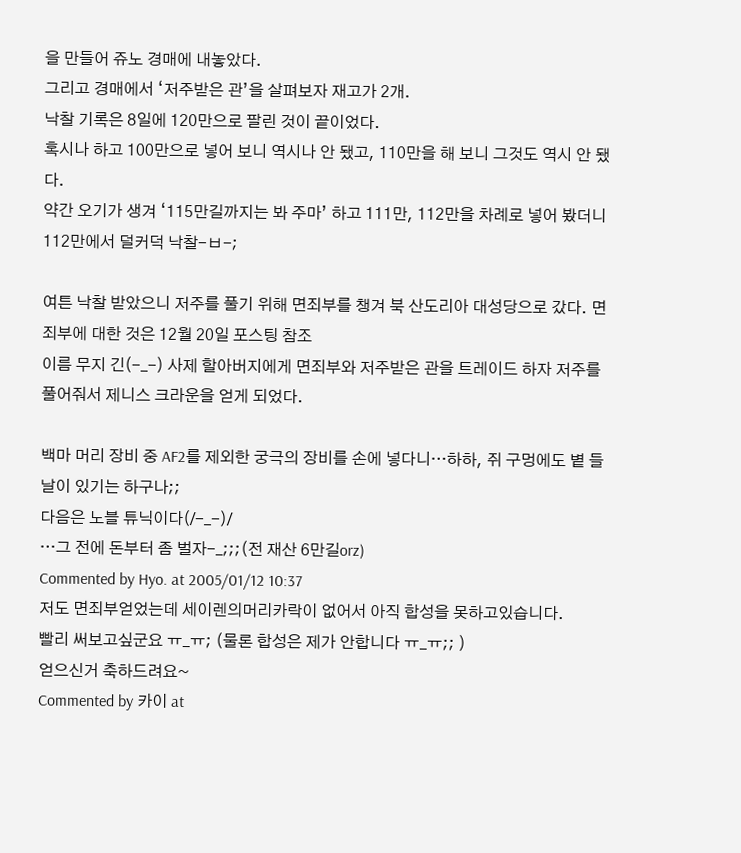을 만들어 쥬노 경매에 내놓았다.
그리고 경매에서 ‘저주받은 관’을 살펴보자 재고가 2개.
낙찰 기록은 8일에 120만으로 팔린 것이 끝이었다.
혹시나 하고 100만으로 넣어 보니 역시나 안 됐고, 110만을 해 보니 그것도 역시 안 됐다.
약간 오기가 생겨 ‘115만길까지는 봐 주마’ 하고 111만, 112만을 차례로 넣어 봤더니 112만에서 덜커덕 낙찰-ㅂ-;

여튼 낙찰 받았으니 저주를 풀기 위해 면죄부를 챙겨 북 산도리아 대성당으로 갔다. 면죄부에 대한 것은 12월 20일 포스팅 참조
이름 무지 긴(-_-) 사제 할아버지에게 면죄부와 저주받은 관을 트레이드 하자 저주를 풀어줘서 제니스 크라운을 얻게 되었다.

백마 머리 장비 중 AF2를 제외한 궁극의 장비를 손에 넣다니…하하, 쥐 구멍에도 볕 들 날이 있기는 하구나;;
다음은 노블 튜닉이다(/-_-)/
…그 전에 돈부터 좀 벌자-_;;;(전 재산 6만길orz)
Commented by Hyo. at 2005/01/12 10:37
저도 면죄부얻었는데 세이렌의머리카락이 없어서 아직 합성을 못하고있습니다.
빨리 써보고싶군요 ㅠ_ㅠ; (물론 합성은 제가 안합니다 ㅠ_ㅠ;; )
얻으신거 축하드려요~
Commented by 카이 at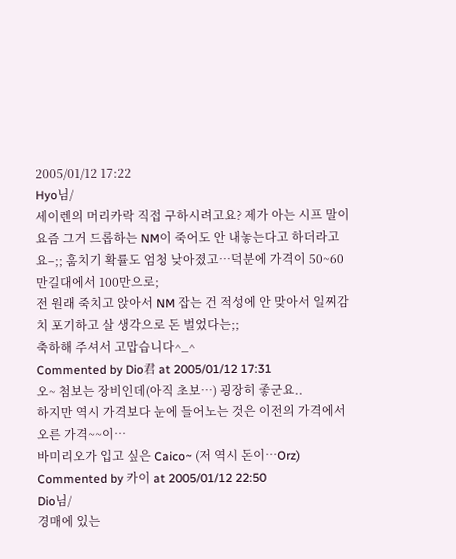2005/01/12 17:22
Hyo님/
세이렌의 머리카락 직접 구하시려고요? 제가 아는 시프 말이 요즘 그거 드롭하는 NM이 죽어도 안 내놓는다고 하더라고요–;; 훔치기 확률도 엄청 낮아졌고…덕분에 가격이 50~60만길대에서 100만으로;
전 원래 죽치고 앉아서 NM 잡는 건 적성에 안 맞아서 일찌감치 포기하고 살 생각으로 돈 벌었다는;;
축하해 주셔서 고맙습니다^_^
Commented by Dio君 at 2005/01/12 17:31
오~ 첨보는 장비인데(아직 초보…) 굉장히 좋군요..
하지만 역시 가격보다 눈에 들어노는 것은 이전의 가격에서
오른 가격~~이…
바미리오가 입고 싶은 Caico~ (저 역시 돈이…Orz)
Commented by 카이 at 2005/01/12 22:50
Dio님/
경매에 있는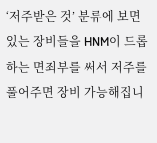‘저주받은 것’ 분류에 보면 있는 장비들을 HNM이 드롭하는 면죄부를 써서 저주를 풀어주면 장비 가능해집니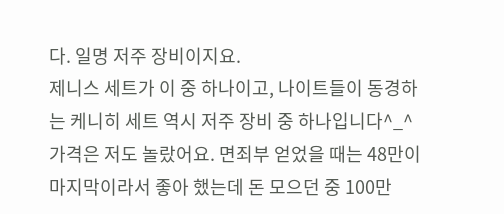다. 일명 저주 장비이지요.
제니스 세트가 이 중 하나이고, 나이트들이 동경하는 케니히 세트 역시 저주 장비 중 하나입니다^_^
가격은 저도 놀랐어요. 면죄부 얻었을 때는 48만이 마지막이라서 좋아 했는데 돈 모으던 중 100만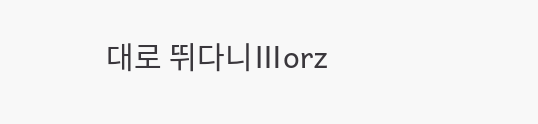대로 뛰다니Ⅲorz